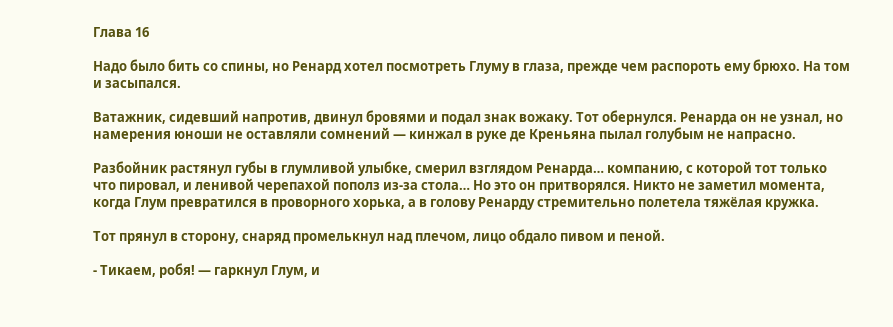Глава 16

Надо было бить со спины, но Ренард хотел посмотреть Глуму в глаза, прежде чем распороть ему брюхо. На том и засыпался.

Ватажник, сидевший напротив, двинул бровями и подал знак вожаку. Тот обернулся. Ренарда он не узнал, но намерения юноши не оставляли сомнений — кинжал в руке де Креньяна пылал голубым не напрасно.

Разбойник растянул губы в глумливой улыбке, смерил взглядом Ренарда… компанию, с которой тот только что пировал, и ленивой черепахой пополз из-за стола… Но это он притворялся. Никто не заметил момента, когда Глум превратился в проворного хорька, а в голову Ренарду стремительно полетела тяжёлая кружка.

Тот прянул в сторону, снаряд промелькнул над плечом, лицо обдало пивом и пеной.

- Тикаем, робя! — гаркнул Глум, и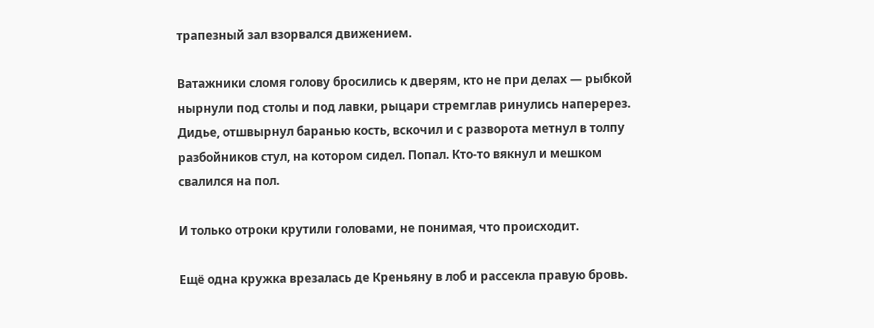трапезный зал взорвался движением.

Ватажники сломя голову бросились к дверям, кто не при делах — рыбкой нырнули под столы и под лавки, рыцари стремглав ринулись наперерез. Дидье, отшвырнул баранью кость, вскочил и с разворота метнул в толпу разбойников стул, на котором сидел. Попал. Кто-то вякнул и мешком свалился на пол.

И только отроки крутили головами, не понимая, что происходит.

Ещё одна кружка врезалась де Креньяну в лоб и рассекла правую бровь.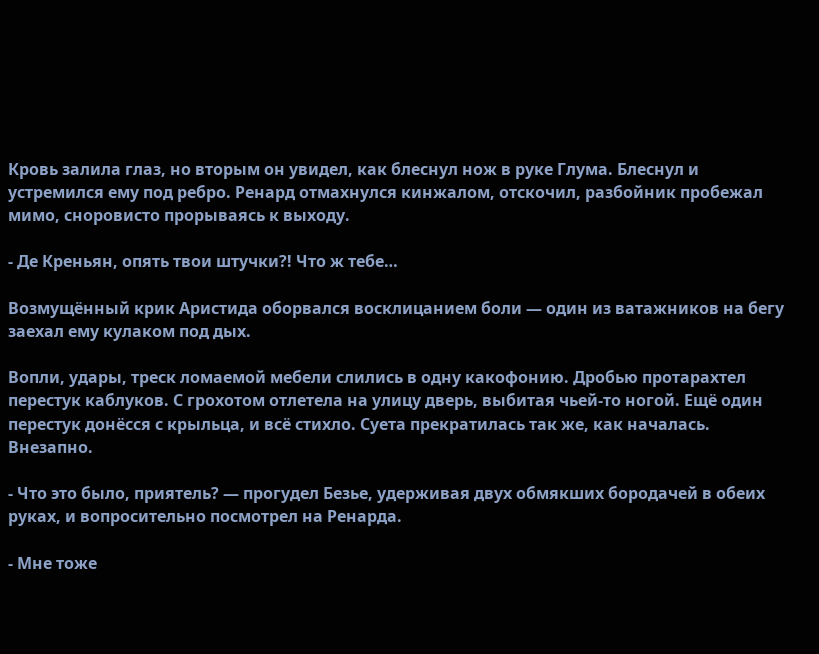Кровь залила глаз, но вторым он увидел, как блеснул нож в руке Глума. Блеснул и устремился ему под ребро. Ренард отмахнулся кинжалом, отскочил, разбойник пробежал мимо, сноровисто прорываясь к выходу.

- Де Креньян, опять твои штучки?! Что ж тебе…

Возмущённый крик Аристида оборвался восклицанием боли — один из ватажников на бегу заехал ему кулаком под дых.

Вопли, удары, треск ломаемой мебели слились в одну какофонию. Дробью протарахтел перестук каблуков. С грохотом отлетела на улицу дверь, выбитая чьей-то ногой. Ещё один перестук донёсся с крыльца, и всё стихло. Суета прекратилась так же, как началась. Внезапно.

- Что это было, приятель? — прогудел Безье, удерживая двух обмякших бородачей в обеих руках, и вопросительно посмотрел на Ренарда.

- Мне тоже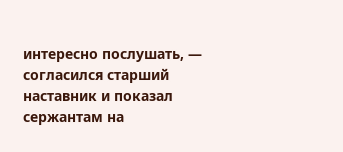интересно послушать, — согласился старший наставник и показал сержантам на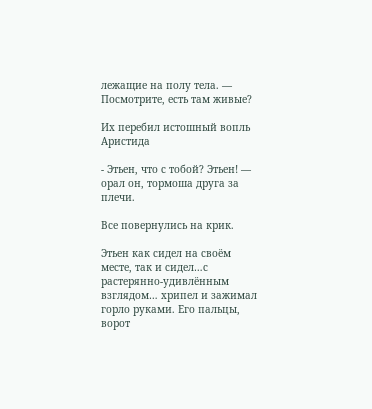лежащие на полу тела. — Посмотрите, есть там живые?

Их перебил истошный вопль Аристида

- Этьен, что с тобой? Этьен! — орал он, тормоша друга за плечи.

Все повернулись на крик.

Этьен как сидел на своём месте, так и сидел…с растерянно-удивлённым взглядом… хрипел и зажимал горло руками. Его пальцы, ворот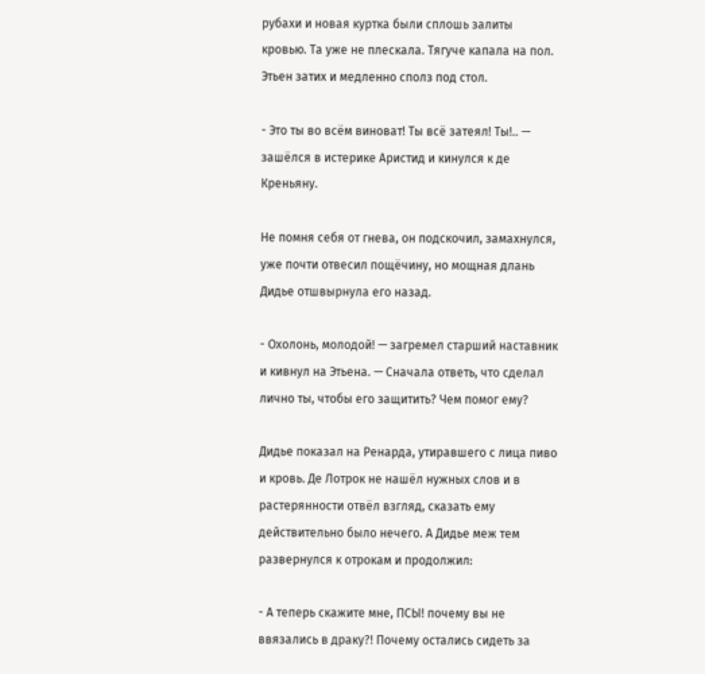рубахи и новая куртка были сплошь залиты кровью. Та уже не плескала. Тягуче капала на пол. Этьен затих и медленно сполз под стол.

- Это ты во всём виноват! Ты всё затеял! Ты!.. — зашёлся в истерике Аристид и кинулся к де Креньяну.

Не помня себя от гнева, он подскочил, замахнулся, уже почти отвесил пощёчину, но мощная длань Дидье отшвырнула его назад.

- Охолонь, молодой! — загремел старший наставник и кивнул на Этьена. — Сначала ответь, что сделал лично ты, чтобы его защитить? Чем помог ему?

Дидье показал на Ренарда, утиравшего с лица пиво и кровь. Де Лотрок не нашёл нужных слов и в растерянности отвёл взгляд, сказать ему действительно было нечего. А Дидье меж тем развернулся к отрокам и продолжил:

- А теперь скажите мне, ПСЫ! почему вы не ввязались в драку?! Почему остались сидеть за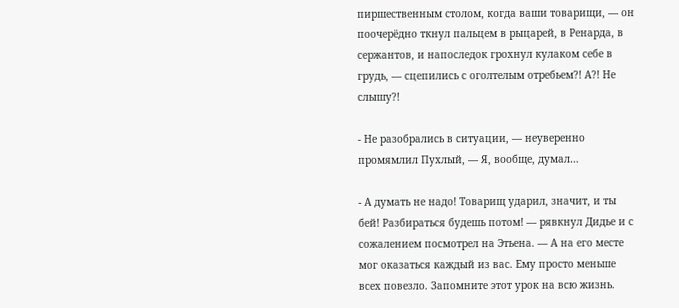пиршественным столом, когда ваши товарищи, — он поочерёдно ткнул пальцем в рыцарей, в Ренарда, в сержантов, и напоследок грохнул кулаком себе в грудь, — сцепились с оголтелым отребьем?! А?! Не слышу?!

- Не разобрались в ситуации, — неуверенно промямлил Пухлый, — Я, вообще, думал…

- А думать не надо! Товарищ ударил, значит, и ты бей! Разбираться будешь потом! — рявкнул Дидье и с сожалением посмотрел на Этьена. — А на его месте мог оказаться каждый из вас. Ему просто меньше всех повезло. Запомните этот урок на всю жизнь.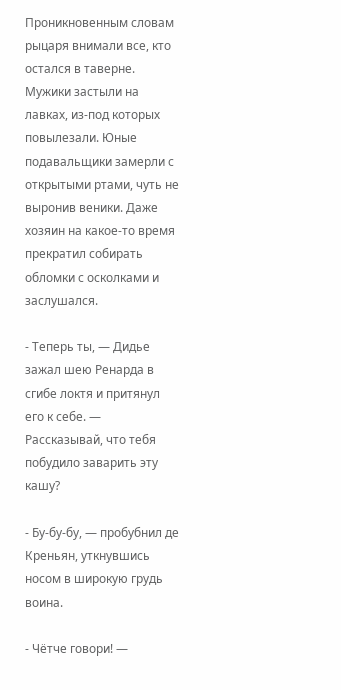Проникновенным словам рыцаря внимали все, кто остался в таверне. Мужики застыли на лавках, из-под которых повылезали. Юные подавальщики замерли с открытыми ртами, чуть не выронив веники. Даже хозяин на какое-то время прекратил собирать обломки с осколками и заслушался.

- Теперь ты, — Дидье зажал шею Ренарда в сгибе локтя и притянул его к себе. — Рассказывай, что тебя побудило заварить эту кашу?

- Бу-бу-бу, — пробубнил де Креньян, уткнувшись носом в широкую грудь воина.

- Чётче говори! —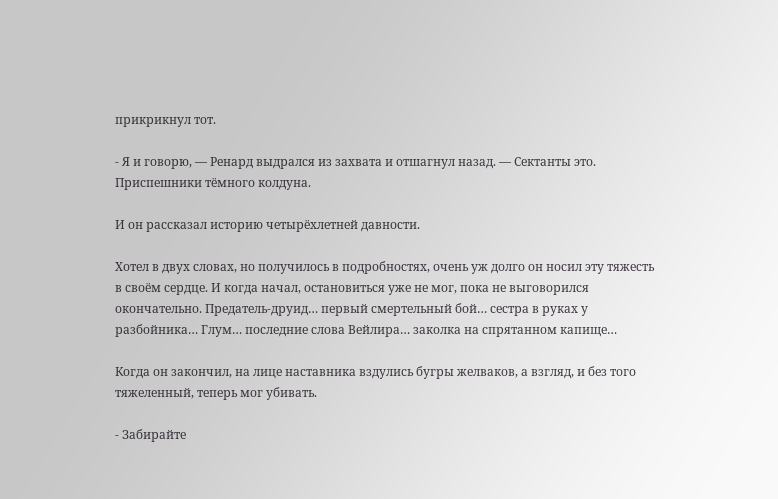прикрикнул тот.

- Я и говорю, — Ренард выдрался из захвата и отшагнул назад. — Сектанты это. Приспешники тёмного колдуна.

И он рассказал историю четырёхлетней давности.

Хотел в двух словах, но получилось в подробностях, очень уж долго он носил эту тяжесть в своём сердце. И когда начал, остановиться уже не мог, пока не выговорился окончательно. Предатель-друид… первый смертельный бой… сестра в руках у разбойника… Глум… последние слова Вейлира… заколка на спрятанном капище…

Когда он закончил, на лице наставника вздулись бугры желваков, а взгляд, и без того тяжеленный, теперь мог убивать.

- Забирайте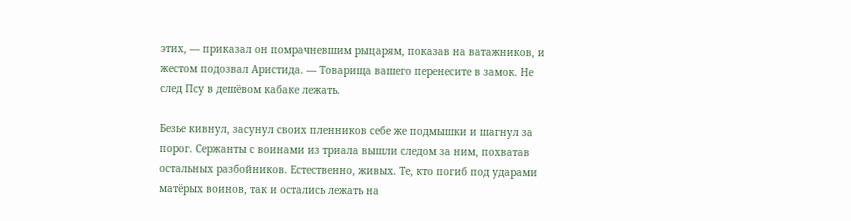этих, — приказал он помрачневшим рыцарям, показав на ватажников, и жестом подозвал Аристида. — Товарища вашего перенесите в замок. Не след Псу в дешёвом кабаке лежать.

Безье кивнул, засунул своих пленников себе же подмышки и шагнул за порог. Сержанты с воинами из триала вышли следом за ним, похватав остальных разбойников. Естественно, живых. Те, кто погиб под ударами матёрых воинов, так и остались лежать на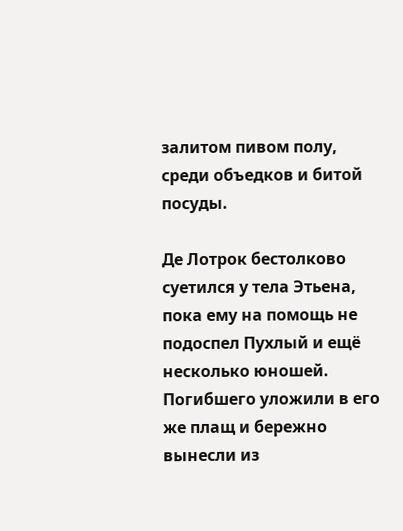залитом пивом полу, среди объедков и битой посуды.

Де Лотрок бестолково суетился у тела Этьена, пока ему на помощь не подоспел Пухлый и ещё несколько юношей. Погибшего уложили в его же плащ и бережно вынесли из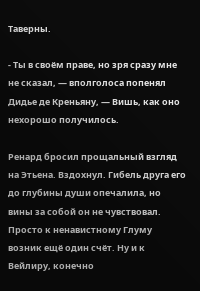Таверны.

- Ты в своём праве, но зря сразу мне не сказал, — вполголоса попенял Дидье де Креньяну, — Вишь, как оно нехорошо получилось.

Ренард бросил прощальный взгляд на Этьена. Вздохнул. Гибель друга его до глубины души опечалила, но вины за собой он не чувствовал. Просто к ненавистному Глуму возник ещё один счёт. Ну и к Вейлиру, конечно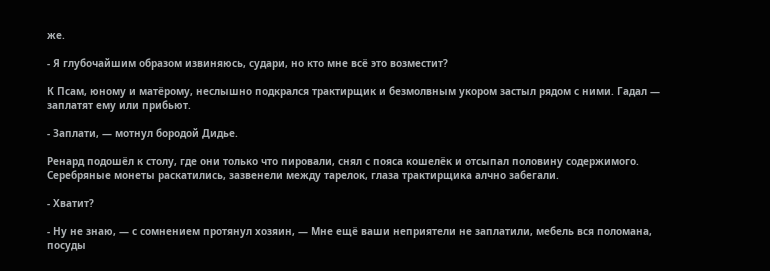же.

- Я глубочайшим образом извиняюсь, судари, но кто мне всё это возместит?

К Псам, юному и матёрому, неслышно подкрался трактирщик и безмолвным укором застыл рядом с ними. Гадал — заплатят ему или прибьют.

- Заплати, — мотнул бородой Дидье.

Ренард подошёл к столу, где они только что пировали, снял с пояса кошелёк и отсыпал половину содержимого. Серебряные монеты раскатились, зазвенели между тарелок, глаза трактирщика алчно забегали.

- Хватит?

- Ну не знаю, — с сомнением протянул хозяин, — Мне ещё ваши неприятели не заплатили, мебель вся поломана, посуды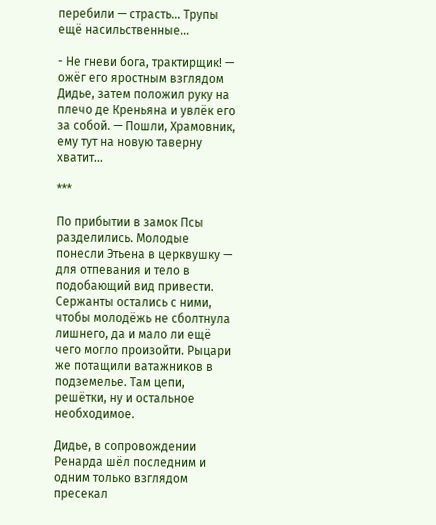перебили — страсть… Трупы ещё насильственные…

- Не гневи бога, трактирщик! — ожёг его яростным взглядом Дидье, затем положил руку на плечо де Креньяна и увлёк его за собой. — Пошли, Храмовник, ему тут на новую таверну хватит…

***

По прибытии в замок Псы разделились. Молодые понесли Этьена в церквушку — для отпевания и тело в подобающий вид привести. Сержанты остались с ними, чтобы молодёжь не сболтнула лишнего, да и мало ли ещё чего могло произойти. Рыцари же потащили ватажников в подземелье. Там цепи, решётки, ну и остальное необходимое.

Дидье, в сопровождении Ренарда шёл последним и одним только взглядом пресекал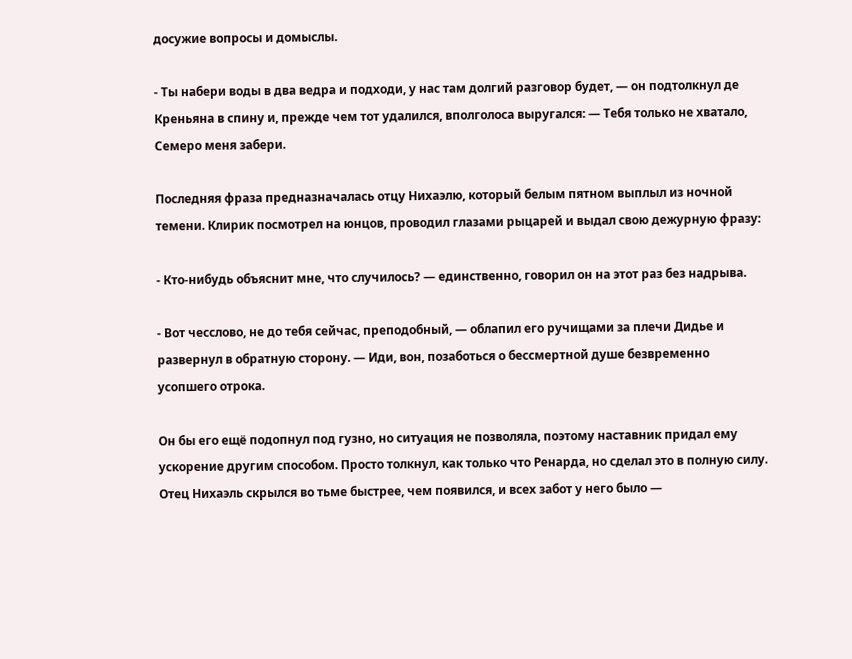досужие вопросы и домыслы.

- Ты набери воды в два ведра и подходи, у нас там долгий разговор будет, — он подтолкнул де Креньяна в спину и, прежде чем тот удалился, вполголоса выругался: — Тебя только не хватало, Семеро меня забери.

Последняя фраза предназначалась отцу Нихаэлю, который белым пятном выплыл из ночной темени. Клирик посмотрел на юнцов, проводил глазами рыцарей и выдал свою дежурную фразу:

- Кто-нибудь объяснит мне, что случилось? — единственно, говорил он на этот раз без надрыва.

- Вот чесслово, не до тебя сейчас, преподобный, — облапил его ручищами за плечи Дидье и развернул в обратную сторону. — Иди, вон, позаботься о бессмертной душе безвременно усопшего отрока.

Он бы его ещё подопнул под гузно, но ситуация не позволяла, поэтому наставник придал ему ускорение другим способом. Просто толкнул, как только что Ренарда, но сделал это в полную силу. Отец Нихаэль скрылся во тьме быстрее, чем появился, и всех забот у него было —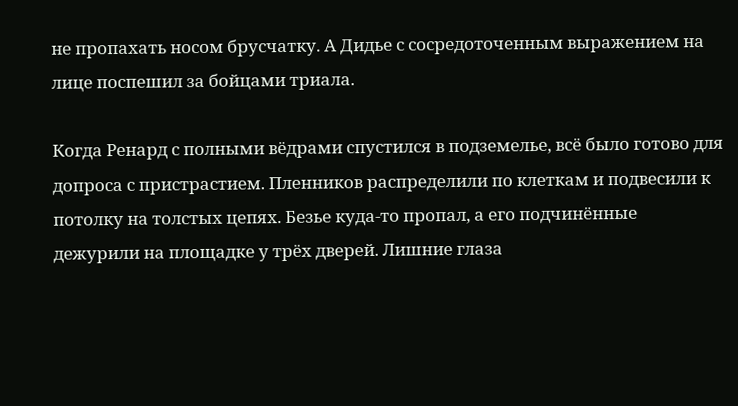не пропахать носом брусчатку. А Дидье с сосредоточенным выражением на лице поспешил за бойцами триала.

Когда Ренард с полными вёдрами спустился в подземелье, всё было готово для допроса с пристрастием. Пленников распределили по клеткам и подвесили к потолку на толстых цепях. Безье куда-то пропал, а его подчинённые дежурили на площадке у трёх дверей. Лишние глаза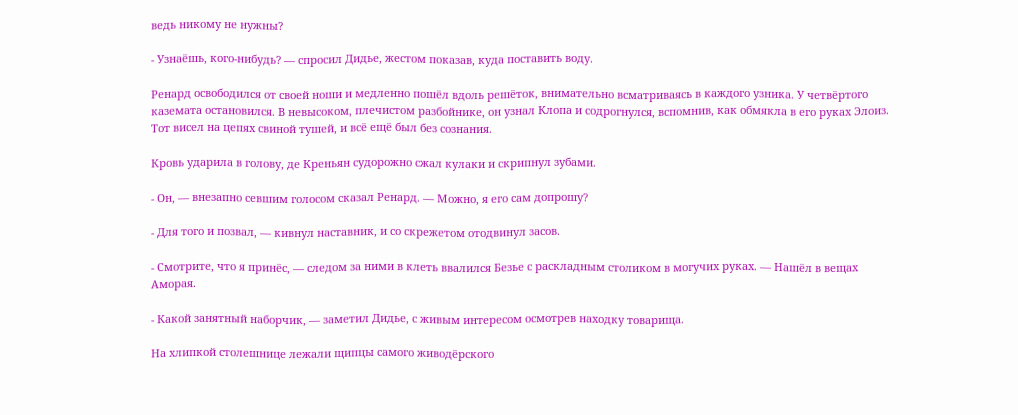ведь никому не нужны?

- Узнаёшь, кого-нибудь? — спросил Дидье, жестом показав, куда поставить воду.

Ренард освободился от своей ноши и медленно пошёл вдоль решёток, внимательно всматриваясь в каждого узника. У четвёртого каземата остановился. В невысоком, плечистом разбойнике, он узнал Клопа и содрогнулся, вспомнив, как обмякла в его руках Элоиз. Тот висел на цепях свиной тушей, и всё ещё был без сознания.

Кровь ударила в голову, де Креньян судорожно сжал кулаки и скрипнул зубами.

- Он, — внезапно севшим голосом сказал Ренард. — Можно, я его сам допрошу?

- Для того и позвал, — кивнул наставник, и со скрежетом отодвинул засов.

- Смотрите, что я принёс, — следом за ними в клеть ввалился Безье с раскладным столиком в могучих руках. — Нашёл в вещах Аморая.

- Какой занятный наборчик, — заметил Дидье, с живым интересом осмотрев находку товарища.

На хлипкой столешнице лежали щипцы самого живодёрского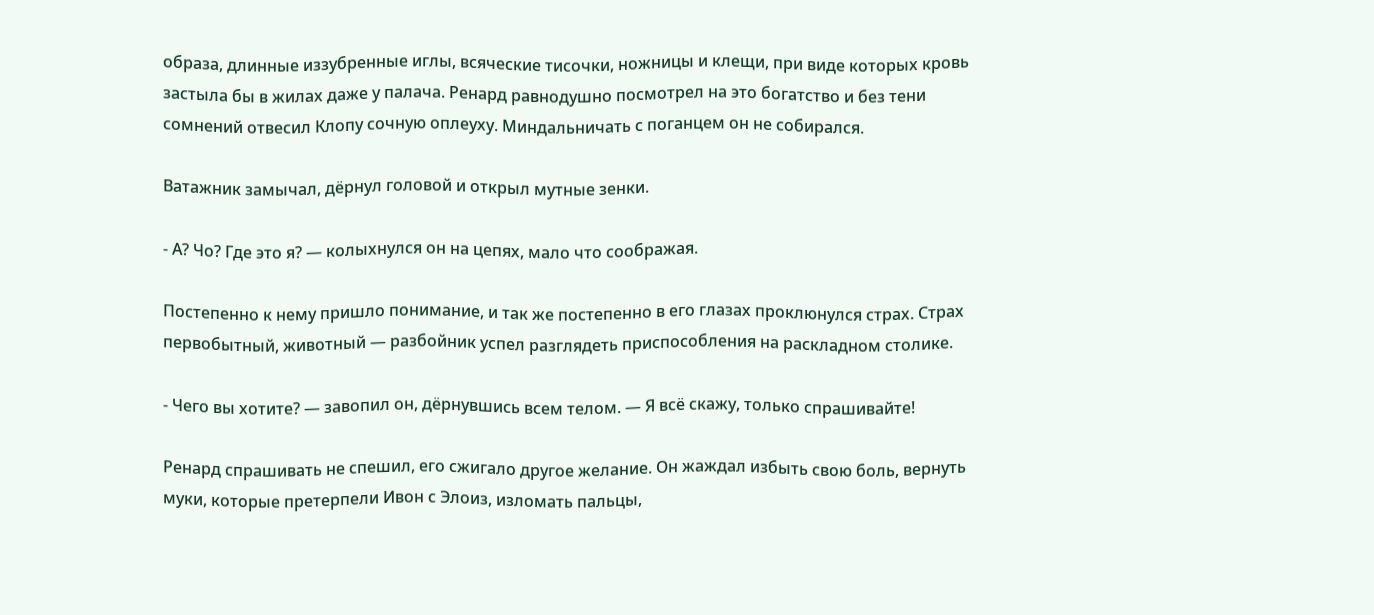образа, длинные иззубренные иглы, всяческие тисочки, ножницы и клещи, при виде которых кровь застыла бы в жилах даже у палача. Ренард равнодушно посмотрел на это богатство и без тени сомнений отвесил Клопу сочную оплеуху. Миндальничать с поганцем он не собирался.

Ватажник замычал, дёрнул головой и открыл мутные зенки.

- А? Чо? Где это я? — колыхнулся он на цепях, мало что соображая.

Постепенно к нему пришло понимание, и так же постепенно в его глазах проклюнулся страх. Страх первобытный, животный — разбойник успел разглядеть приспособления на раскладном столике.

- Чего вы хотите? — завопил он, дёрнувшись всем телом. — Я всё скажу, только спрашивайте!

Ренард спрашивать не спешил, его сжигало другое желание. Он жаждал избыть свою боль, вернуть муки, которые претерпели Ивон с Элоиз, изломать пальцы,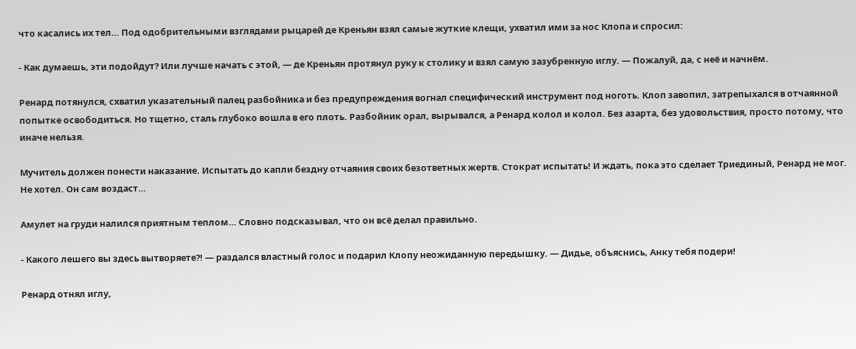что касались их тел… Под одобрительными взглядами рыцарей де Креньян взял самые жуткие клещи, ухватил ими за нос Клопа и спросил:

- Как думаешь, эти подойдут? Или лучше начать с этой, — де Креньян протянул руку к столику и взял самую зазубренную иглу. — Пожалуй, да, с неё и начнём.

Ренард потянулся, схватил указательный палец разбойника и без предупреждения вогнал специфический инструмент под ноготь. Клоп завопил, затрепыхался в отчаянной попытке освободиться. Но тщетно, сталь глубоко вошла в его плоть. Разбойник орал, вырывался, а Ренард колол и колол. Без азарта, без удовольствия, просто потому, что иначе нельзя.

Мучитель должен понести наказание. Испытать до капли бездну отчаяния своих безответных жертв. Стократ испытать! И ждать, пока это сделает Триединый, Ренард не мог. Не хотел. Он сам воздаст…

Амулет на груди налился приятным теплом… Словно подсказывал, что он всё делал правильно.

- Какого лешего вы здесь вытворяете?! — раздался властный голос и подарил Клопу неожиданную передышку. — Дидье, объяснись, Анку тебя подери!

Ренард отнял иглу,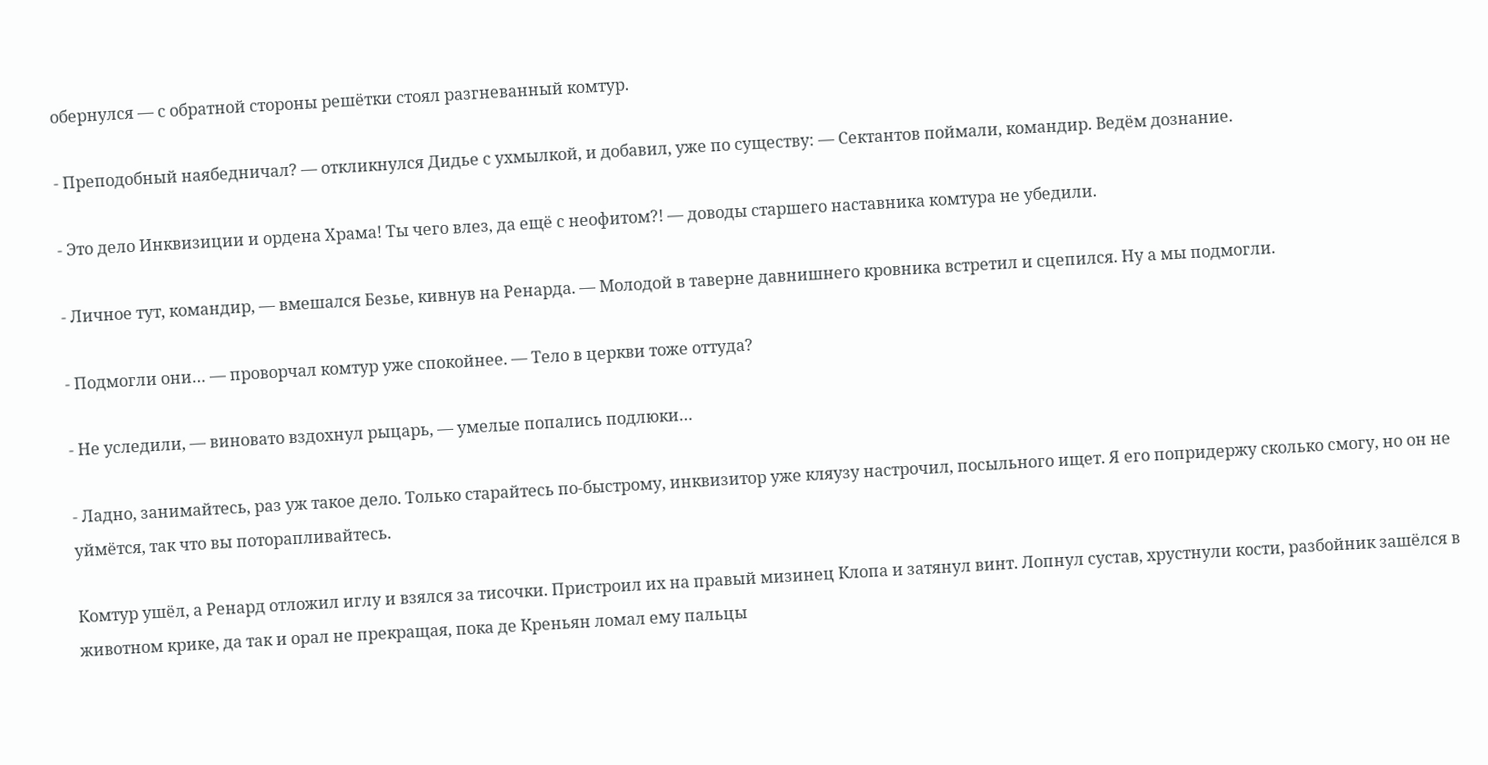обернулся — с обратной стороны решётки стоял разгневанный комтур.

- Преподобный наябедничал? — откликнулся Дидье с ухмылкой, и добавил, уже по существу: — Сектантов поймали, командир. Ведём дознание.

- Это дело Инквизиции и ордена Храма! Ты чего влез, да ещё с неофитом?! — доводы старшего наставника комтура не убедили.

- Личное тут, командир, — вмешался Безье, кивнув на Ренарда. — Молодой в таверне давнишнего кровника встретил и сцепился. Ну а мы подмогли.

- Подмогли они… — проворчал комтур уже спокойнее. — Тело в церкви тоже оттуда?

- Не уследили, — виновато вздохнул рыцарь, — умелые попались подлюки…

- Ладно, занимайтесь, раз уж такое дело. Только старайтесь по-быстрому, инквизитор уже кляузу настрочил, посыльного ищет. Я его попридержу сколько смогу, но он не уймётся, так что вы поторапливайтесь.

Комтур ушёл, а Ренард отложил иглу и взялся за тисочки. Пристроил их на правый мизинец Клопа и затянул винт. Лопнул сустав, хрустнули кости, разбойник зашёлся в животном крике, да так и орал не прекращая, пока де Креньян ломал ему пальцы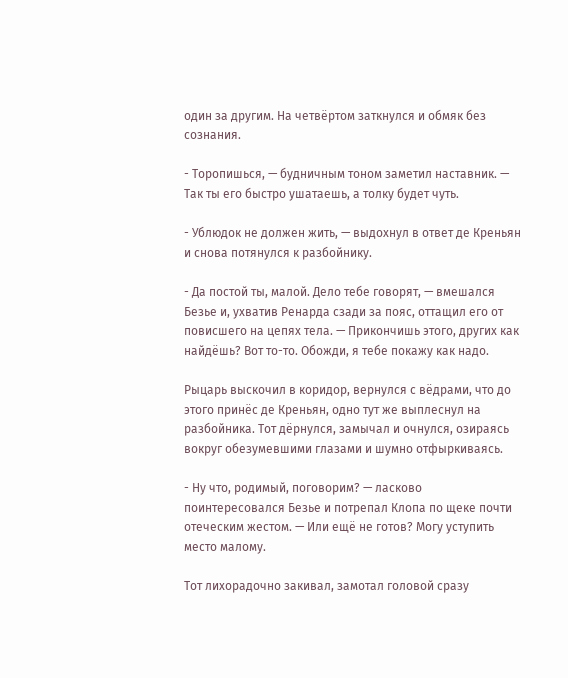один за другим. На четвёртом заткнулся и обмяк без сознания.

- Торопишься, — будничным тоном заметил наставник. — Так ты его быстро ушатаешь, а толку будет чуть.

- Ублюдок не должен жить, — выдохнул в ответ де Креньян и снова потянулся к разбойнику.

- Да постой ты, малой. Дело тебе говорят, — вмешался Безье и, ухватив Ренарда сзади за пояс, оттащил его от повисшего на цепях тела. — Прикончишь этого, других как найдёшь? Вот то-то. Обожди, я тебе покажу как надо.

Рыцарь выскочил в коридор, вернулся с вёдрами, что до этого принёс де Креньян, одно тут же выплеснул на разбойника. Тот дёрнулся, замычал и очнулся, озираясь вокруг обезумевшими глазами и шумно отфыркиваясь.

- Ну что, родимый, поговорим? — ласково поинтересовался Безье и потрепал Клопа по щеке почти отеческим жестом. — Или ещё не готов? Могу уступить место малому.

Тот лихорадочно закивал, замотал головой сразу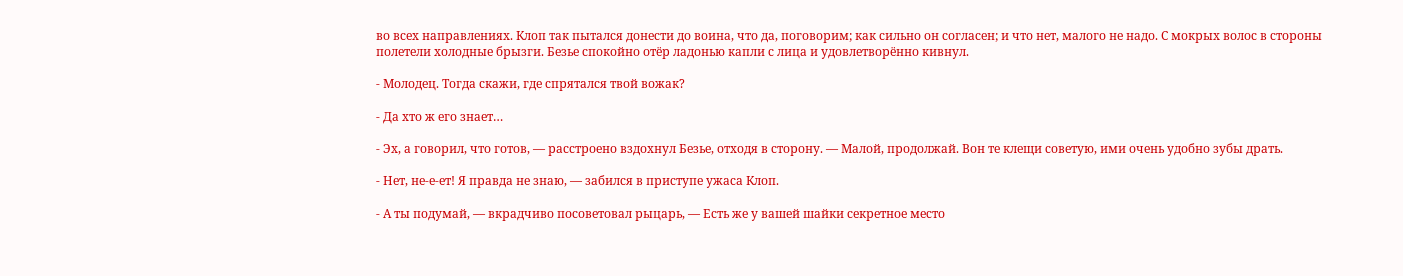во всех направлениях. Клоп так пытался донести до воина, что да, поговорим; как сильно он согласен; и что нет, малого не надо. С мокрых волос в стороны полетели холодные брызги. Безье спокойно отёр ладонью капли с лица и удовлетворённо кивнул.

- Молодец. Тогда скажи, где спрятался твой вожак?

- Да хто ж его знает…

- Эх, а говорил, что готов, — расстроено вздохнул Безье, отходя в сторону. — Малой, продолжай. Вон те клещи советую, ими очень удобно зубы драть.

- Нет, не-е-ет! Я правда не знаю, — забился в приступе ужаса Клоп.

- А ты подумай, — вкрадчиво посоветовал рыцарь, — Есть же у вашей шайки секретное место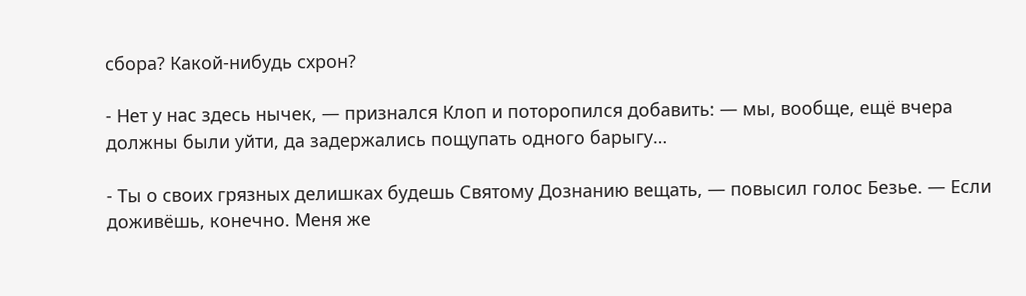сбора? Какой-нибудь схрон?

- Нет у нас здесь нычек, — признался Клоп и поторопился добавить: — мы, вообще, ещё вчера должны были уйти, да задержались пощупать одного барыгу…

- Ты о своих грязных делишках будешь Святому Дознанию вещать, — повысил голос Безье. — Если доживёшь, конечно. Меня же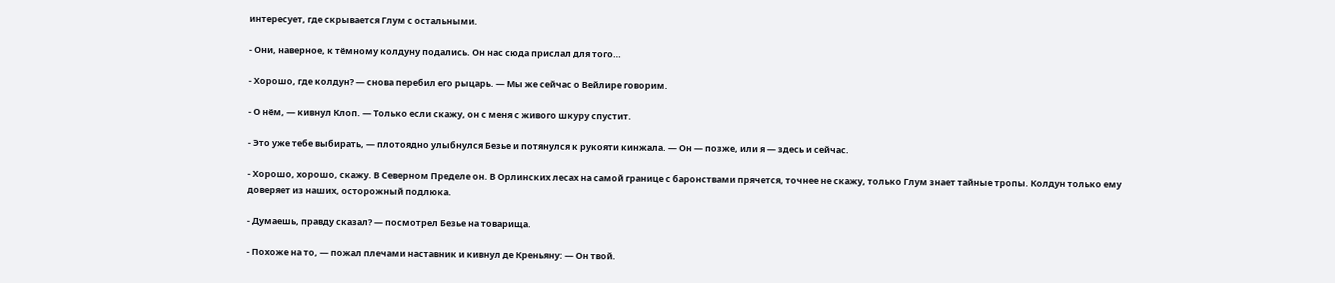интересует, где скрывается Глум с остальными.

- Они, наверное, к тёмному колдуну подались. Он нас сюда прислал для того…

- Хорошо, где колдун? — снова перебил его рыцарь. — Мы же сейчас о Вейлире говорим.

- О нём, — кивнул Клоп. — Только если скажу, он с меня с живого шкуру спустит.

- Это уже тебе выбирать, — плотоядно улыбнулся Безье и потянулся к рукояти кинжала. — Он — позже, или я — здесь и сейчас.

- Хорошо, хорошо, скажу. В Северном Пределе он. В Орлинских лесах на самой границе с баронствами прячется, точнее не скажу, только Глум знает тайные тропы. Колдун только ему доверяет из наших, осторожный подлюка.

- Думаешь, правду сказал? — посмотрел Безье на товарища.

- Похоже на то, — пожал плечами наставник и кивнул де Креньяну: — Он твой.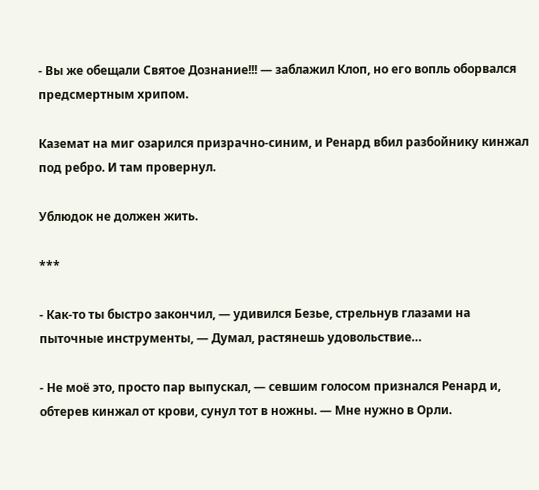- Вы же обещали Святое Дознание!!! — заблажил Клоп, но его вопль оборвался предсмертным хрипом.

Каземат на миг озарился призрачно-синим, и Ренард вбил разбойнику кинжал под ребро. И там провернул.

Ублюдок не должен жить.

***

- Как-то ты быстро закончил, — удивился Безье, стрельнув глазами на пыточные инструменты, — Думал, растянешь удовольствие…

- Не моё это, просто пар выпускал, — севшим голосом признался Ренард и, обтерев кинжал от крови, сунул тот в ножны. — Мне нужно в Орли.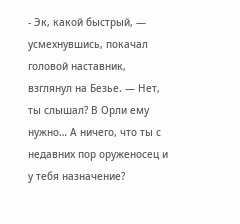- Эк, какой быстрый, — усмехнувшись, покачал головой наставник, взглянул на Безье. — Нет, ты слышал? В Орли ему нужно… А ничего, что ты с недавних пор оруженосец и у тебя назначение?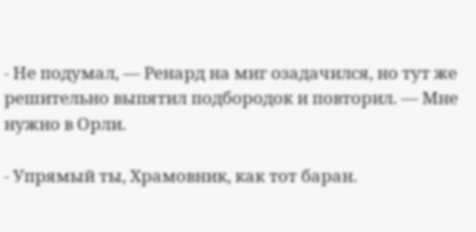- Не подумал, — Ренард на миг озадачился, но тут же решительно выпятил подбородок и повторил. — Мне нужно в Орли.

- Упрямый ты, Храмовник, как тот баран.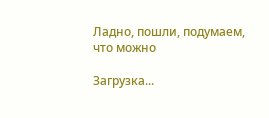Ладно, пошли, подумаем, что можно

Загрузка...